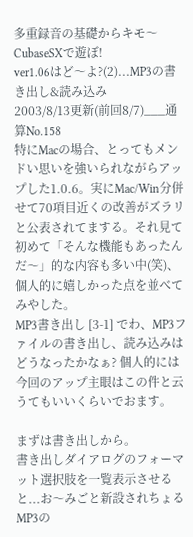多重録音の基礎からキモ〜CubaseSXで遊ぼ!
ver1.06はど〜よ?(2)...MP3の書き出し&読み込み
2003/8/13更新(前回8/7)___通算No.158
特にMacの場合、とってもメンドい思いを強いられながらアップした1.0.6。実にMac/Win分併せて70項目近くの改善がズラリと公表されてまする。それ見て初めて「そんな機能もあったんだ〜」的な内容も多い中(笑)、個人的に嬉しかった点を並べてみやした。
MP3書き出し [3-1] でわ、MP3ファイルの書き出し、読み込みはどうなったかなぁ? 個人的には今回のアップ主眼はこの件と云うてもいいくらいでおます。

まずは書き出しから。
書き出しダイアログのフォーマット選択肢を一覧表示させると...お〜みごと新設されちょるMP3の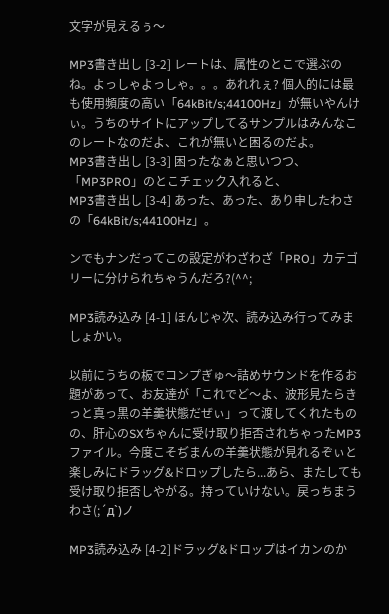文字が見えるぅ〜

MP3書き出し [3-2] レートは、属性のとこで選ぶのね。よっしゃよっしゃ。。。あれれぇ? 個人的には最も使用頻度の高い「64kBit/s;44100Hz」が無いやんけぃ。うちのサイトにアップしてるサンプルはみんなこのレートなのだよ、これが無いと困るのだよ。
MP3書き出し [3-3] 困ったなぁと思いつつ、「MP3PRO」のとこチェック入れると、
MP3書き出し [3-4] あった、あった、あり申したわさの「64kBit/s;44100Hz」。

ンでもナンだってこの設定がわざわざ「PRO」カテゴリーに分けられちゃうんだろ?(^^;

MP3読み込み [4-1] ほんじゃ次、読み込み行ってみましょかい。

以前にうちの板でコンプぎゅ〜詰めサウンドを作るお題があって、お友達が「これでど〜よ、波形見たらきっと真っ黒の羊羹状態だぜぃ」って渡してくれたものの、肝心のSXちゃんに受け取り拒否されちゃったMP3ファイル。今度こそぢまんの羊羹状態が見れるぞぃと楽しみにドラッグ&ドロップしたら...あら、またしても受け取り拒否しやがる。持っていけない。戻っちまうわさ(;´д`)ノ

MP3読み込み [4-2]ドラッグ&ドロップはイカンのか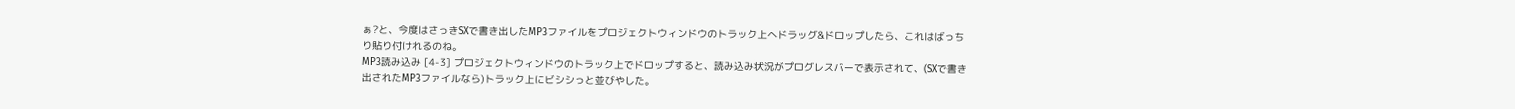ぁ?と、今度はさっきSXで書き出したMP3ファイルをプロジェクトウィンドウのトラック上へドラッグ&ドロップしたら、これはばっちり貼り付けれるのね。
MP3読み込み [4-3] プロジェクトウィンドウのトラック上でドロップすると、読み込み状況がプログレスバーで表示されて、(SXで書き出されたMP3ファイルなら)トラック上にビシシっと並びやした。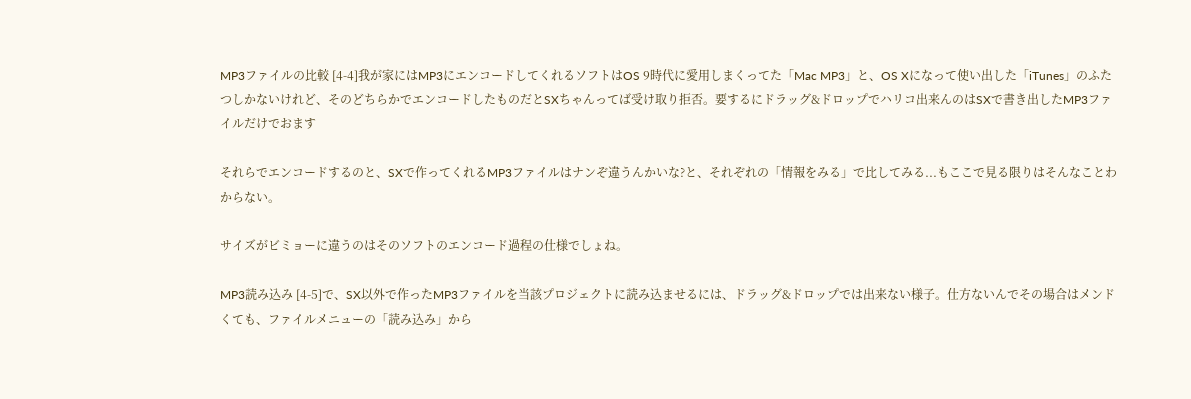MP3ファイルの比較 [4-4]我が家にはMP3にエンコードしてくれるソフトはOS 9時代に愛用しまくってた「Mac MP3」と、OS Xになって使い出した「iTunes」のふたつしかないけれど、そのどちらかでエンコードしたものだとSXちゃんってば受け取り拒否。要するにドラッグ&ドロップでハリコ出来んのはSXで書き出したMP3ファイルだけでおます

それらでエンコードするのと、SXで作ってくれるMP3ファイルはナンぞ違うんかいな?と、それぞれの「情報をみる」で比してみる...もここで見る限りはそんなことわからない。

サイズがビミョーに違うのはそのソフトのエンコード過程の仕様でしょね。

MP3読み込み [4-5]で、SX以外で作ったMP3ファイルを当該プロジェクトに読み込ませるには、ドラッグ&ドロップでは出来ない様子。仕方ないんでその場合はメンドくても、ファイルメニューの「読み込み」から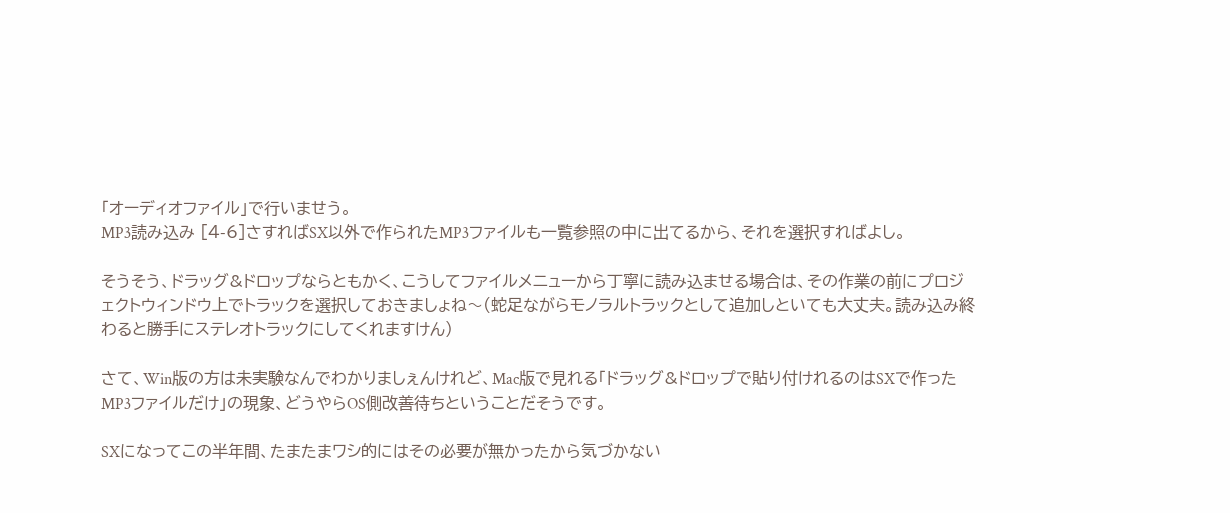「オーディオファイル」で行いませう。
MP3読み込み [4-6]さすればSX以外で作られたMP3ファイルも一覧参照の中に出てるから、それを選択すればよし。

そうそう、ドラッグ&ドロップならともかく、こうしてファイルメニューから丁寧に読み込ませる場合は、その作業の前にプロジェクトウィンドウ上でトラックを選択しておきましょね〜(蛇足ながらモノラルトラックとして追加しといても大丈夫。読み込み終わると勝手にステレオトラックにしてくれますけん)

さて、Win版の方は未実験なんでわかりましぇんけれど、Mac版で見れる「ドラッグ&ドロップで貼り付けれるのはSXで作ったMP3ファイルだけ」の現象、どうやらOS側改善待ちということだそうです。

SXになってこの半年間、たまたまワシ的にはその必要が無かったから気づかない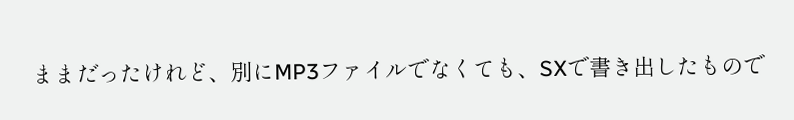ままだったけれど、別にMP3ファイルでなくても、SXで書き出したもので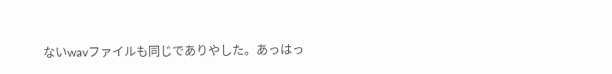ないwavファイルも同じでありやした。あっはっ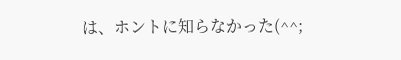は、ホントに知らなかった(^^;